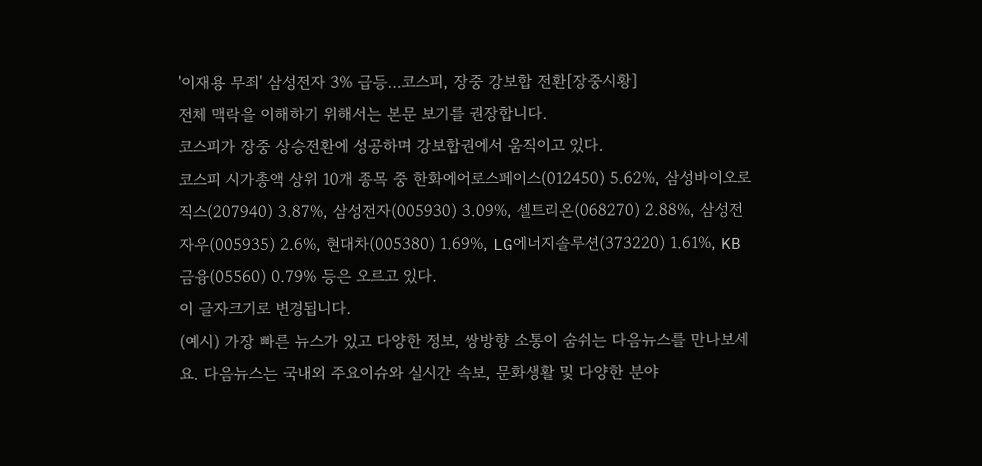'이재용 무죄' 삼성전자 3% 급등…코스피, 장중 강보합 전환[장중시황]
전체 맥락을 이해하기 위해서는 본문 보기를 권장합니다.
코스피가 장중 상승전환에 성공하며 강보합권에서 움직이고 있다.
코스피 시가총액 상위 10개 종목 중 한화에어로스페이스(012450) 5.62%, 삼성바이오로직스(207940) 3.87%, 삼성전자(005930) 3.09%, 셀트리온(068270) 2.88%, 삼성전자우(005935) 2.6%, 현대차(005380) 1.69%, LG에너지솔루션(373220) 1.61%, KB금융(05560) 0.79% 등은 오르고 있다.
이 글자크기로 변경됩니다.
(예시) 가장 빠른 뉴스가 있고 다양한 정보, 쌍방향 소통이 숨쉬는 다음뉴스를 만나보세요. 다음뉴스는 국내외 주요이슈와 실시간 속보, 문화생활 및 다양한 분야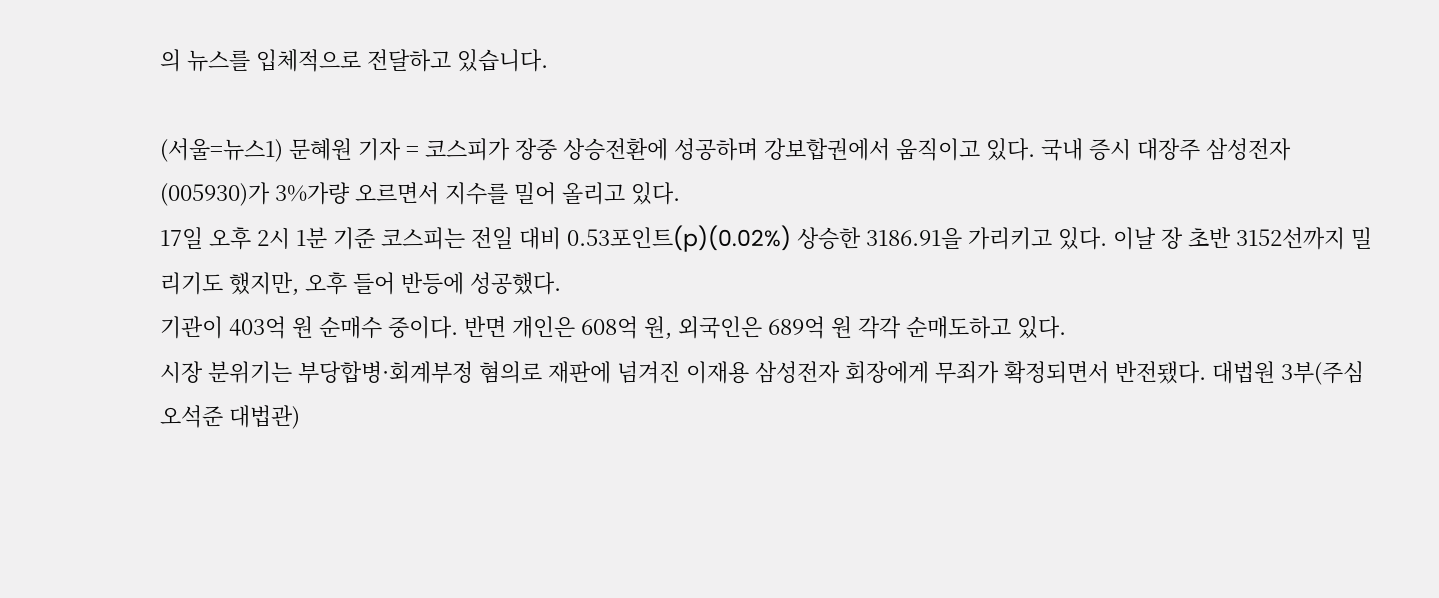의 뉴스를 입체적으로 전달하고 있습니다.

(서울=뉴스1) 문혜원 기자 = 코스피가 장중 상승전환에 성공하며 강보합권에서 움직이고 있다. 국내 증시 대장주 삼성전자(005930)가 3%가량 오르면서 지수를 밀어 올리고 있다.
17일 오후 2시 1분 기준 코스피는 전일 대비 0.53포인트(p)(0.02%) 상승한 3186.91을 가리키고 있다. 이날 장 초반 3152선까지 밀리기도 했지만, 오후 들어 반등에 성공했다.
기관이 403억 원 순매수 중이다. 반면 개인은 608억 원, 외국인은 689억 원 각각 순매도하고 있다.
시장 분위기는 부당합병·회계부정 혐의로 재판에 넘겨진 이재용 삼성전자 회장에게 무죄가 확정되면서 반전됐다. 대법원 3부(주심 오석준 대법관)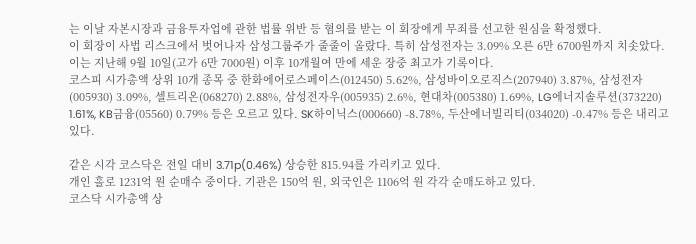는 이날 자본시장과 금융투자업에 관한 법률 위반 등 혐의를 받는 이 회장에게 무죄를 선고한 원심을 확정했다.
이 회장이 사법 리스크에서 벗어나자 삼성그룹주가 줄줄이 올랐다. 특히 삼성전자는 3.09% 오른 6만 6700원까지 치솟았다. 이는 지난해 9월 10일(고가 6만 7000원) 이후 10개월여 만에 세운 장중 최고가 기록이다.
코스피 시가총액 상위 10개 종목 중 한화에어로스페이스(012450) 5.62%, 삼성바이오로직스(207940) 3.87%, 삼성전자(005930) 3.09%, 셀트리온(068270) 2.88%, 삼성전자우(005935) 2.6%, 현대차(005380) 1.69%, LG에너지솔루션(373220) 1.61%, KB금융(05560) 0.79% 등은 오르고 있다. SK하이닉스(000660) -8.78%, 두산에너빌리티(034020) -0.47% 등은 내리고 있다.

같은 시각 코스닥은 전일 대비 3.71p(0.46%) 상승한 815.94를 가리키고 있다.
개인 홀로 1231억 원 순매수 중이다. 기관은 150억 원, 외국인은 1106억 원 각각 순매도하고 있다.
코스닥 시가총액 상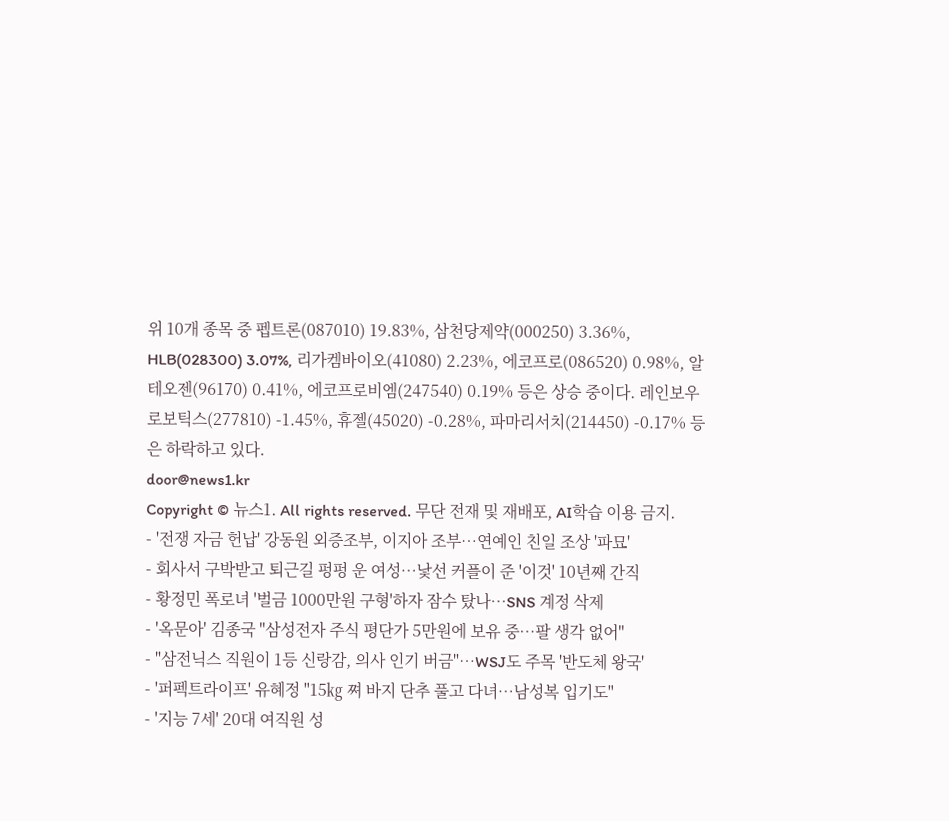위 10개 종목 중 펩트론(087010) 19.83%, 삼천당제약(000250) 3.36%, HLB(028300) 3.07%, 리가켐바이오(41080) 2.23%, 에코프로(086520) 0.98%, 알테오젠(96170) 0.41%, 에코프로비엠(247540) 0.19% 등은 상승 중이다. 레인보우로보틱스(277810) -1.45%, 휴젤(45020) -0.28%, 파마리서치(214450) -0.17% 등은 하락하고 있다.
door@news1.kr
Copyright © 뉴스1. All rights reserved. 무단 전재 및 재배포, AI학습 이용 금지.
- '전쟁 자금 헌납' 강동원 외증조부, 이지아 조부…연예인 친일 조상 '파묘'
- 회사서 구박받고 퇴근길 펑펑 운 여성…낯선 커플이 준 '이것' 10년째 간직
- 황정민 폭로녀 '벌금 1000만원 구형'하자 잠수 탔나…SNS 계정 삭제
- '옥문아' 김종국 "삼성전자 주식 평단가 5만원에 보유 중…팔 생각 없어"
- "삼전닉스 직원이 1등 신랑감, 의사 인기 버금"…WSJ도 주목 '반도체 왕국'
- '퍼펙트라이프' 유혜정 "15㎏ 쪄 바지 단추 풀고 다녀…남성복 입기도"
- '지능 7세' 20대 여직원 성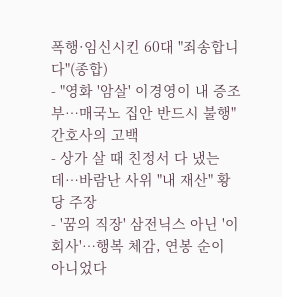폭행·임신시킨 60대 "죄송합니다"(종합)
- "영화 '암살' 이경영이 내 증조부…매국노 집안 반드시 불행" 간호사의 고백
- 상가 살 때 친정서 다 냈는데…바람난 사위 "내 재산" 황당 주장
- '꿈의 직장' 삼전닉스 아닌 '이 회사'…행복 체감, 연봉 순이 아니었다